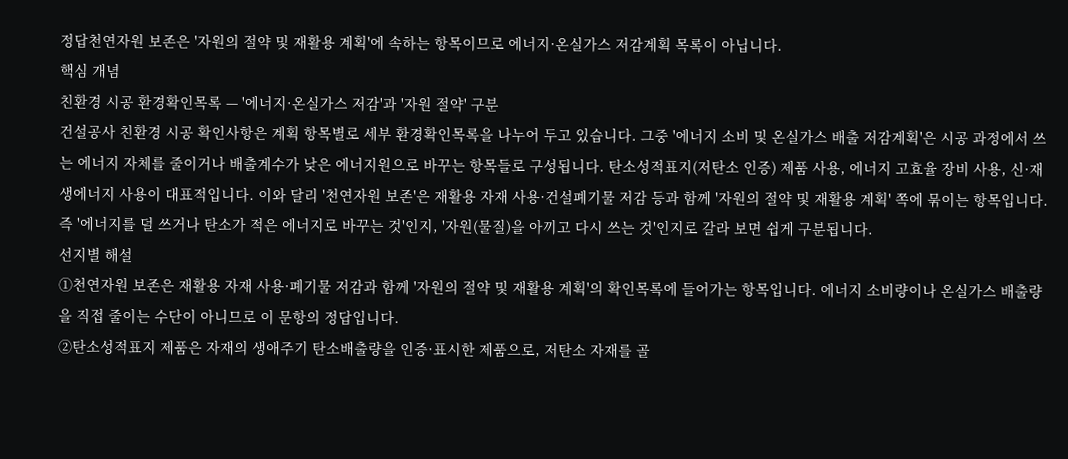정답천연자원 보존은 '자원의 절약 및 재활용 계획'에 속하는 항목이므로 에너지·온실가스 저감계획 목록이 아닙니다.
핵심 개념
친환경 시공 환경확인목록 — '에너지·온실가스 저감'과 '자원 절약' 구분
건설공사 친환경 시공 확인사항은 계획 항목별로 세부 환경확인목록을 나누어 두고 있습니다. 그중 '에너지 소비 및 온실가스 배출 저감계획'은 시공 과정에서 쓰는 에너지 자체를 줄이거나 배출계수가 낮은 에너지원으로 바꾸는 항목들로 구성됩니다. 탄소성적표지(저탄소 인증) 제품 사용, 에너지 고효율 장비 사용, 신·재생에너지 사용이 대표적입니다. 이와 달리 '천연자원 보존'은 재활용 자재 사용·건설폐기물 저감 등과 함께 '자원의 절약 및 재활용 계획' 쪽에 묶이는 항목입니다. 즉 '에너지를 덜 쓰거나 탄소가 적은 에너지로 바꾸는 것'인지, '자원(물질)을 아끼고 다시 쓰는 것'인지로 갈라 보면 쉽게 구분됩니다.
선지별 해설
①천연자원 보존은 재활용 자재 사용·폐기물 저감과 함께 '자원의 절약 및 재활용 계획'의 확인목록에 들어가는 항목입니다. 에너지 소비량이나 온실가스 배출량을 직접 줄이는 수단이 아니므로 이 문항의 정답입니다.
②탄소성적표지 제품은 자재의 생애주기 탄소배출량을 인증·표시한 제품으로, 저탄소 자재를 골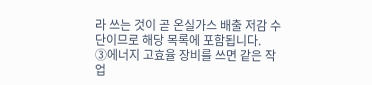라 쓰는 것이 곧 온실가스 배출 저감 수단이므로 해당 목록에 포함됩니다.
③에너지 고효율 장비를 쓰면 같은 작업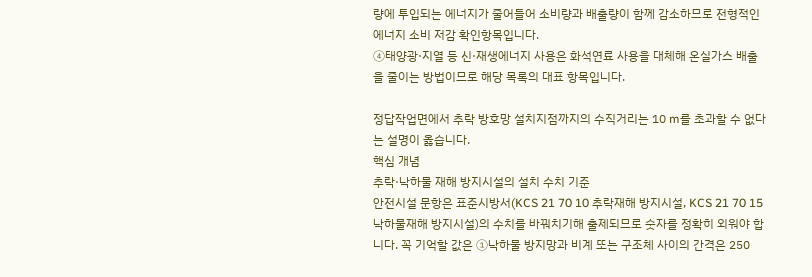량에 투입되는 에너지가 줄어들어 소비량과 배출량이 함께 감소하므로 전형적인 에너지 소비 저감 확인항목입니다.
④태양광·지열 등 신·재생에너지 사용은 화석연료 사용을 대체해 온실가스 배출을 줄이는 방법이므로 해당 목록의 대표 항목입니다.

정답작업면에서 추락 방호망 설치지점까지의 수직거리는 10 m를 초과할 수 없다는 설명이 옳습니다.
핵심 개념
추락·낙하물 재해 방지시설의 설치 수치 기준
안전시설 문항은 표준시방서(KCS 21 70 10 추락재해 방지시설, KCS 21 70 15 낙하물재해 방지시설)의 수치를 바꿔치기해 출제되므로 숫자를 정확히 외워야 합니다. 꼭 기억할 값은 ①낙하물 방지망과 비계 또는 구조체 사이의 간격은 250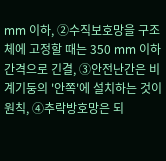mm 이하, ②수직보호망을 구조체에 고정할 때는 350 mm 이하 간격으로 긴결, ③안전난간은 비계기둥의 '안쪽'에 설치하는 것이 원칙, ④추락방호망은 되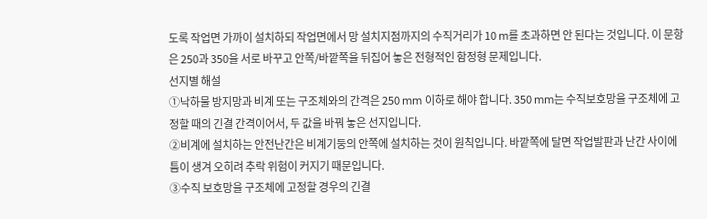도록 작업면 가까이 설치하되 작업면에서 망 설치지점까지의 수직거리가 10 m를 초과하면 안 된다는 것입니다. 이 문항은 250과 350을 서로 바꾸고 안쪽/바깥쪽을 뒤집어 놓은 전형적인 함정형 문제입니다.
선지별 해설
①낙하물 방지망과 비계 또는 구조체와의 간격은 250 mm 이하로 해야 합니다. 350 mm는 수직보호망을 구조체에 고정할 때의 긴결 간격이어서, 두 값을 바꿔 놓은 선지입니다.
②비계에 설치하는 안전난간은 비계기둥의 안쪽에 설치하는 것이 원칙입니다. 바깥쪽에 달면 작업발판과 난간 사이에 틈이 생겨 오히려 추락 위험이 커지기 때문입니다.
③수직 보호망을 구조체에 고정할 경우의 긴결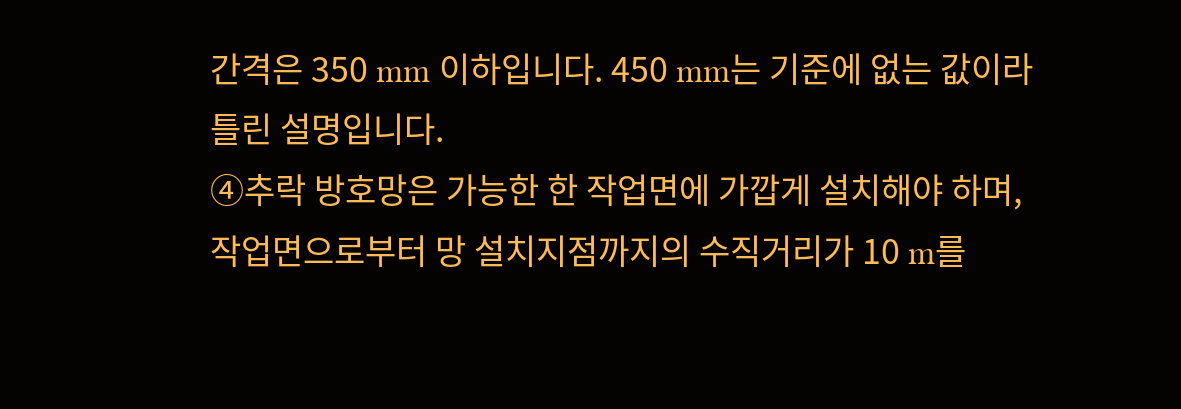간격은 350 mm 이하입니다. 450 mm는 기준에 없는 값이라 틀린 설명입니다.
④추락 방호망은 가능한 한 작업면에 가깝게 설치해야 하며, 작업면으로부터 망 설치지점까지의 수직거리가 10 m를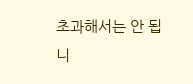초과해서는 안 됩니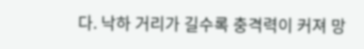다. 낙하 거리가 길수록 충격력이 커져 망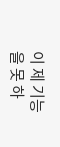이 제 기능을 못 하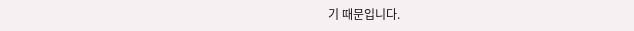기 때문입니다.